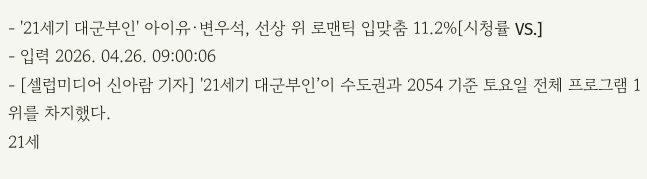- '21세기 대군부인' 아이유·변우석, 선상 위 로맨틱 입맞춤 11.2%[시청률 VS.]
- 입력 2026. 04.26. 09:00:06
- [셀럽미디어 신아람 기자] '21세기 대군부인’이 수도권과 2054 기준 토요일 전체 프로그램 1위를 차지했다.
21세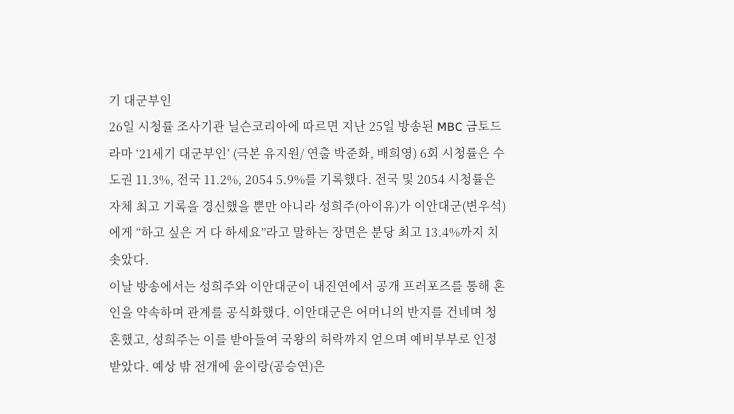기 대군부인
26일 시청률 조사기관 닐슨코리아에 따르면 지난 25일 방송된 MBC 금토드라마 ‘21세기 대군부인’ (극본 유지원/ 연출 박준화, 배희영) 6회 시청률은 수도권 11.3%, 전국 11.2%, 2054 5.9%를 기록했다. 전국 및 2054 시청률은 자체 최고 기록을 경신했을 뿐만 아니라 성희주(아이유)가 이안대군(변우석)에게 “하고 싶은 거 다 하세요”라고 말하는 장면은 분당 최고 13.4%까지 치솟았다.
이날 방송에서는 성희주와 이안대군이 내진연에서 공개 프러포즈를 통해 혼인을 약속하며 관계를 공식화했다. 이안대군은 어머니의 반지를 건네며 청혼했고, 성희주는 이를 받아들여 국왕의 허락까지 얻으며 예비부부로 인정받았다. 예상 밖 전개에 윤이랑(공승연)은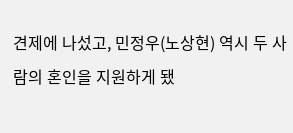견제에 나섰고, 민정우(노상현) 역시 두 사람의 혼인을 지원하게 됐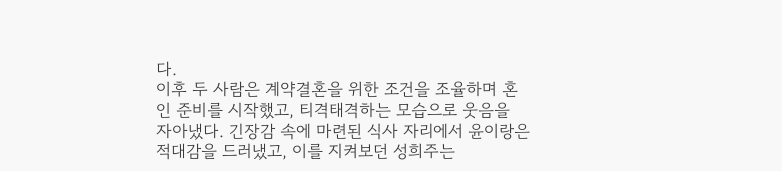다.
이후 두 사람은 계약결혼을 위한 조건을 조율하며 혼인 준비를 시작했고, 티격태격하는 모습으로 웃음을 자아냈다. 긴장감 속에 마련된 식사 자리에서 윤이랑은 적대감을 드러냈고, 이를 지켜보던 성희주는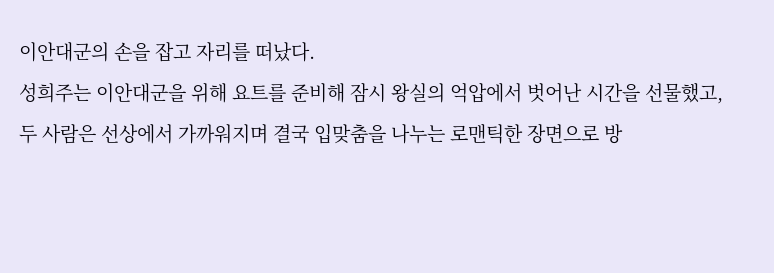이안대군의 손을 잡고 자리를 떠났다.
성희주는 이안대군을 위해 요트를 준비해 잠시 왕실의 억압에서 벗어난 시간을 선물했고, 두 사람은 선상에서 가까워지며 결국 입맞춤을 나누는 로맨틱한 장면으로 방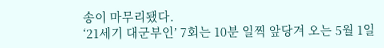송이 마무리됐다.
‘21세기 대군부인’ 7회는 10분 일찍 앞당겨 오는 5월 1일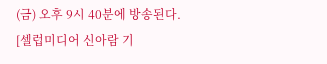(금) 오후 9시 40분에 방송된다.
[셀럽미디어 신아람 기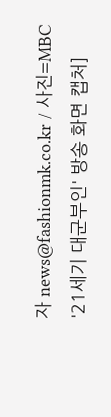자 news@fashionmk.co.kr / 사진=MBC '21세기 대군부인' 방송 화면 캡처]